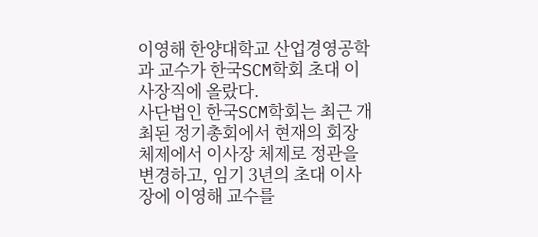이영해 한양대학교 산업경영공학과 교수가 한국SCM학회 초대 이사장직에 올랐다.
사단법인 한국SCM학회는 최근 개최된 정기총회에서 현재의 회장 체제에서 이사장 체제로 정관을 변경하고, 임기 3년의 초대 이사장에 이영해 교수를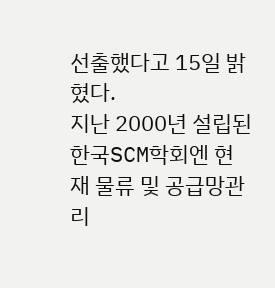선출했다고 15일 밝혔다.
지난 2000년 설립된 한국SCM학회엔 현재 물류 및 공급망관리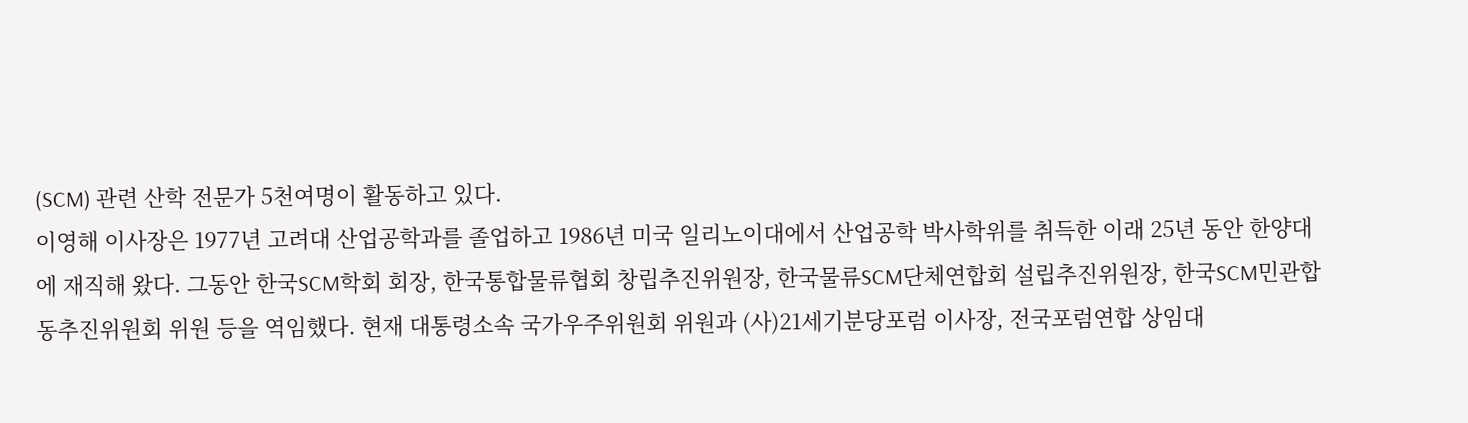(SCM) 관련 산학 전문가 5천여명이 활동하고 있다.
이영해 이사장은 1977년 고려대 산업공학과를 졸업하고 1986년 미국 일리노이대에서 산업공학 박사학위를 취득한 이래 25년 동안 한양대에 재직해 왔다. 그동안 한국SCM학회 회장, 한국통합물류협회 창립추진위원장, 한국물류SCM단체연합회 설립추진위원장, 한국SCM민관합동추진위원회 위원 등을 역임했다. 현재 대통령소속 국가우주위원회 위원과 (사)21세기분당포럼 이사장, 전국포럼연합 상임대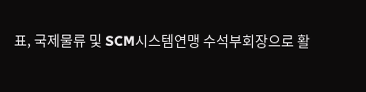표, 국제물류 및 SCM시스템연맹 수석부회장으로 활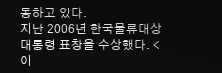동하고 있다.
지난 2006년 한국물류대상 대통령 표창을 수상했다. <이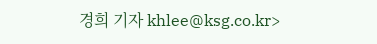경희 기자 khlee@ksg.co.kr>